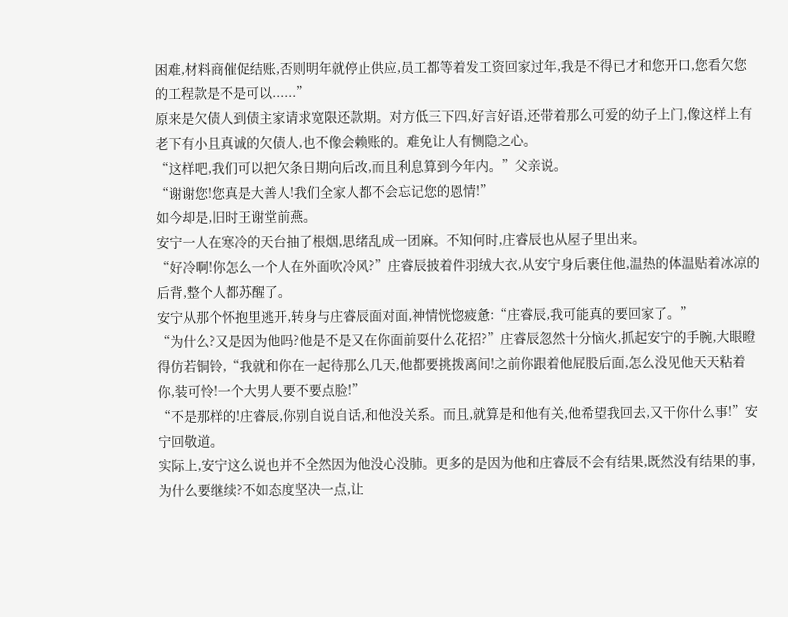困难,材料商催促结账,否则明年就停止供应,员工都等着发工资回家过年,我是不得已才和您开口,您看欠您的工程款是不是可以......”
原来是欠债人到债主家请求宽限还款期。对方低三下四,好言好语,还带着那么可爱的幼子上门,像这样上有老下有小且真诚的欠债人,也不像会赖账的。难免让人有恻隐之心。
“这样吧,我们可以把欠条日期向后改,而且利息算到今年内。”父亲说。
“谢谢您!您真是大善人!我们全家人都不会忘记您的恩情!”
如今却是,旧时王谢堂前燕。
安宁一人在寒冷的天台抽了根烟,思绪乱成一团麻。不知何时,庄睿辰也从屋子里出来。
“好冷啊!你怎么一个人在外面吹冷风?”庄睿辰披着件羽绒大衣,从安宁身后裹住他,温热的体温贴着冰凉的后背,整个人都苏醒了。
安宁从那个怀抱里逃开,转身与庄睿辰面对面,神情恍惚疲惫:“庄睿辰,我可能真的要回家了。”
“为什么?又是因为他吗?他是不是又在你面前耍什么花招?”庄睿辰忽然十分恼火,抓起安宁的手腕,大眼瞪得仿若铜铃,“我就和你在一起待那么几天,他都要挑拨离间!之前你跟着他屁股后面,怎么没见他天天粘着你,装可怜!一个大男人要不要点脸!”
“不是那样的!庄睿辰,你别自说自话,和他没关系。而且,就算是和他有关,他希望我回去,又干你什么事!”安宁回敬道。
实际上,安宁这么说也并不全然因为他没心没肺。更多的是因为他和庄睿辰不会有结果,既然没有结果的事,为什么要继续?不如态度坚决一点,让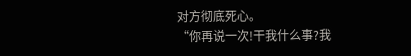对方彻底死心。
“你再说一次!干我什么事?我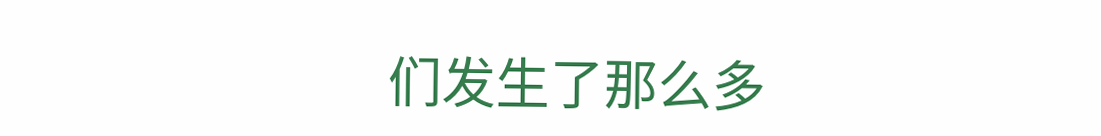们发生了那么多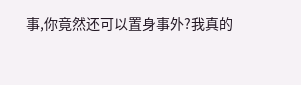事,你竟然还可以置身事外?我真的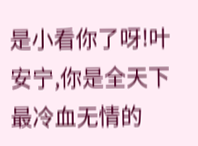是小看你了呀!叶安宁,你是全天下最冷血无情的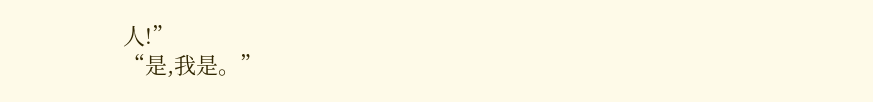人!”
“是,我是。”